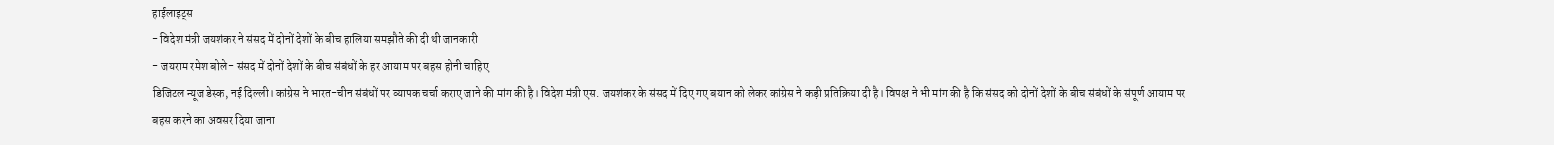हाईलाइट्स
- विदेश मंत्री जयशंकर ने संसद में दोनों देशों के बीच हालिया समझौते की दी थी जानकारी
- जयराम रमेश बोले- संसद में दोनों देशों के बीच संबंधों के हर आयाम पर बहस होनी चाहिए
डिजिटल न्यूज डेस्क, नई दिल्ली। कांग्रेस ने भारत-चीन संबंधों पर व्यापक चर्चा कराए जाने की मांग की है। विदेश मंत्री एस. जयशंकर के संसद में दिए गए बयान को लेकर कांग्रेस ने कड़ी प्रतिक्रिया दी है। विपक्ष ने भी मांग की है कि संसद को दोनों देशों के बीच संबंधों के संपूर्ण आयाम पर बहस करने का अवसर दिया जाना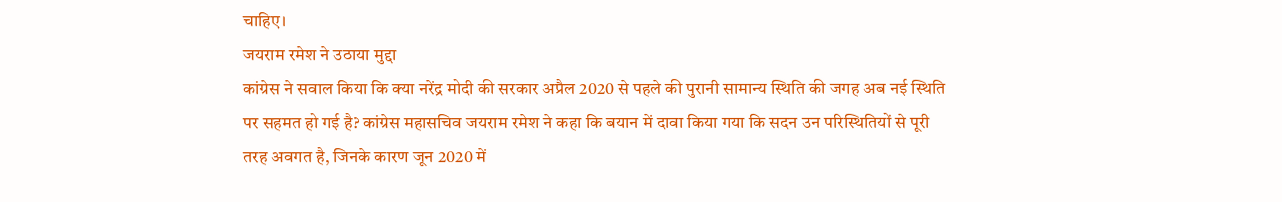चाहिए।
जयराम रमेश ने उठाया मुद्दा
कांग्रेस ने सवाल किया कि क्या नरेंद्र मोदी की सरकार अप्रैल 2020 से पहले की पुरानी सामान्य स्थिति की जगह अब नई स्थिति पर सहमत हो गई है? कांग्रेस महासचिव जयराम रमेश ने कहा कि बयान में दावा किया गया कि सदन उन परिस्थितियों से पूरी तरह अवगत है, जिनके कारण जून 2020 में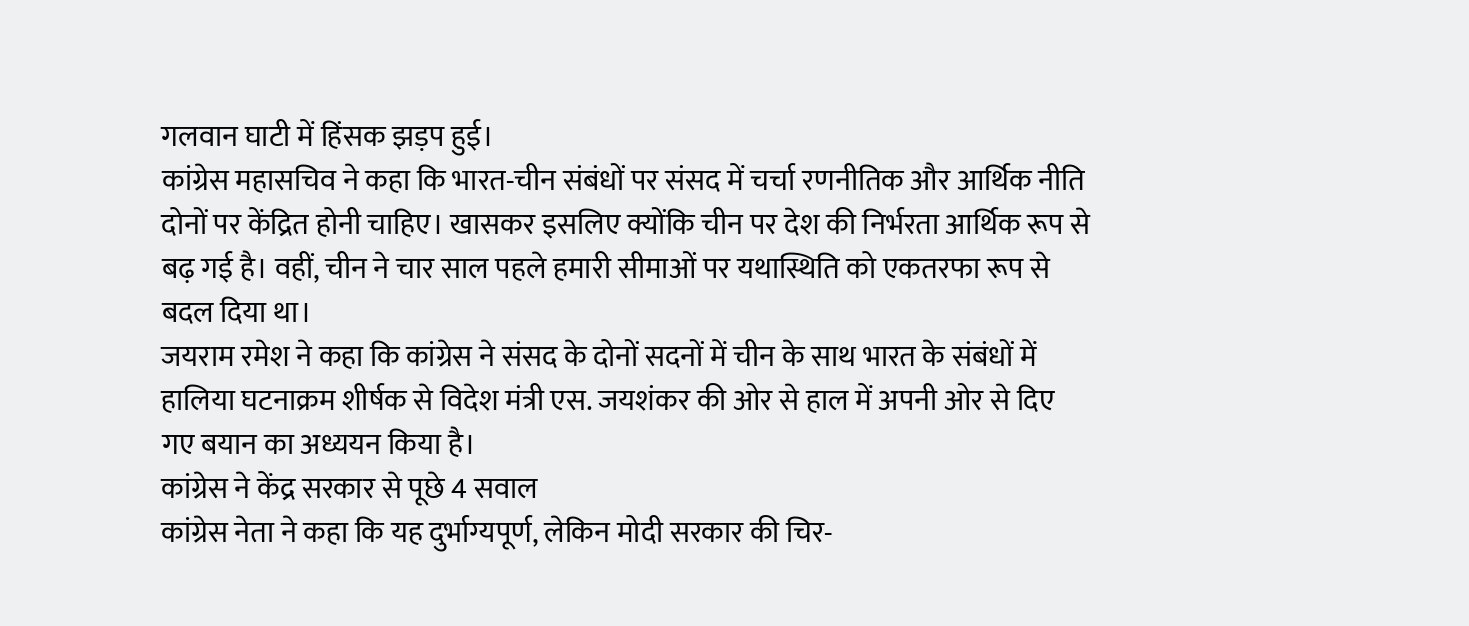गलवान घाटी में हिंसक झड़प हुई।
कांग्रेस महासचिव ने कहा कि भारत-चीन संबंधों पर संसद में चर्चा रणनीतिक और आर्थिक नीति दोनों पर केंद्रित होनी चाहिए। खासकर इसलिए क्योंकि चीन पर देश की निर्भरता आर्थिक रूप से बढ़ गई है। वहीं, चीन ने चार साल पहले हमारी सीमाओं पर यथास्थिति को एकतरफा रूप से बदल दिया था।
जयराम रमेश ने कहा कि कांग्रेस ने संसद के दोनों सदनों में चीन के साथ भारत के संबंधों में हालिया घटनाक्रम शीर्षक से विदेश मंत्री एस. जयशंकर की ओर से हाल में अपनी ओर से दिए गए बयान का अध्ययन किया है।
कांग्रेस ने केंद्र सरकार से पूछे 4 सवाल
कांग्रेस नेता ने कहा कि यह दुर्भाग्यपूर्ण, लेकिन मोदी सरकार की चिर-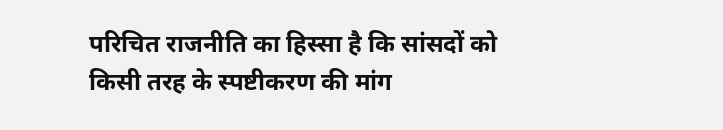परिचित राजनीति का हिस्सा है कि सांसदों को किसी तरह के स्पष्टीकरण की मांग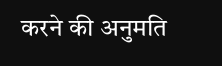करने की अनुमति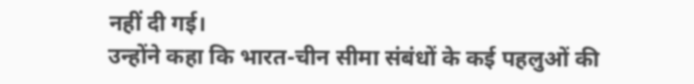नहीं दी गई।
उन्होंने कहा कि भारत-चीन सीमा संबंधों के कई पहलुओं की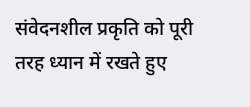संवेदनशील प्रकृति को पूरी तरह ध्यान में रखते हुए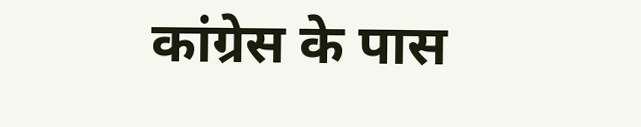कांग्रेस के पास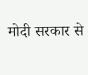मोदी सरकार से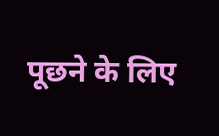पूछने के लिए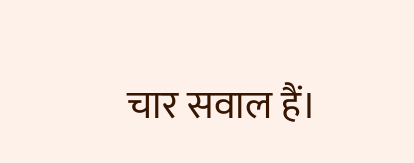चार सवाल हैं।